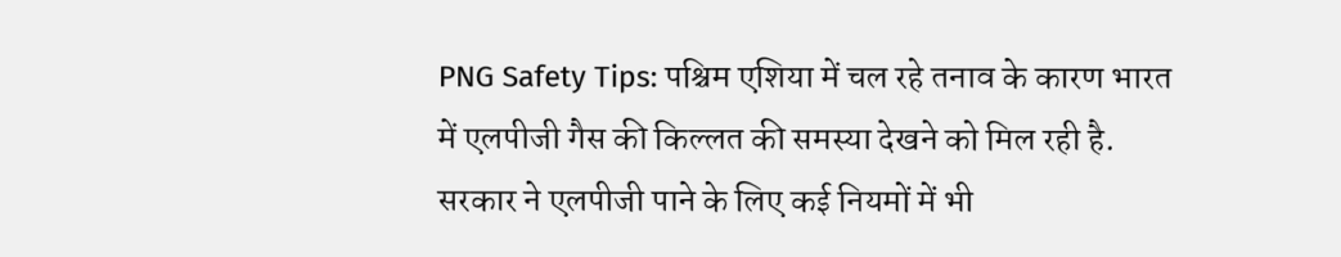PNG Safety Tips: पश्चिम एशिया में चल रहे तनाव के कारण भारत में एलपीजी गैस की किल्लत की समस्या देखने को मिल रही है. सरकार ने एलपीजी पाने के लिए कई नियमों में भी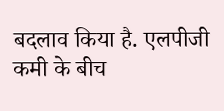बदलाव किया है. एलपीजी कमी के बीच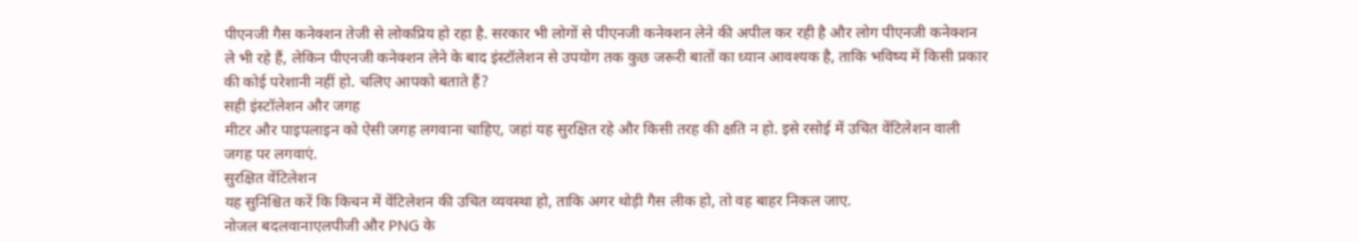पीएनजी गैस कनेक्शन तेजी से लोकप्रिय हो रहा है. सरकार भी लोगों से पीएनजी कनेक्शन लेने की अपील कर रही है और लोग पीएनजी कनेक्शन ले भी रहे हैं, लेकिन पीएनजी कनेक्शन लेने के बाद इंस्टॉलेशन से उपयोग तक कुछ जरूरी बातों का ध्यान आवश्यक है, ताकि भविष्य में किसी प्रकार की कोई परेशानी नहीं हो. चलिए आपको बताते हैं?
सही इंस्टॉलेशन और जगह
मीटर और पाइपलाइन को ऐसी जगह लगवाना चाहिए, जहां यह सुरक्षित रहे और किसी तरह की क्षति न हो. इसे रसोई में उचित वेंटिलेशन वाली जगह पर लगवाएं.
सुरक्षित वेंटिलेशन
यह सुनिश्चित करें कि किचन में वेंटिलेशन की उचित व्यवस्था हो, ताकि अगर थोड़ी गैस लीक हो, तो वह बाहर निकल जाए.
नोजल बदलवानाएलपीजी और PNG के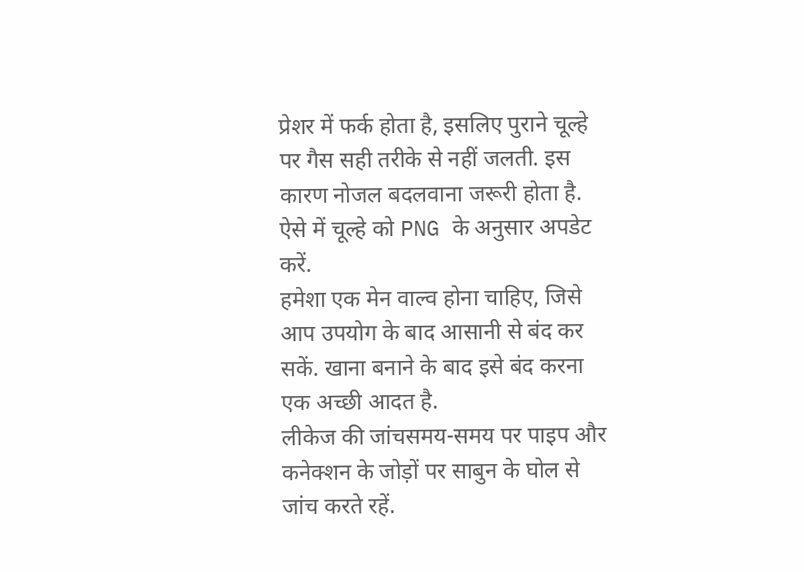प्रेशर में फर्क होता है, इसलिए पुराने चूल्हे पर गैस सही तरीके से नहीं जलती. इस कारण नोजल बदलवाना जरूरी होता है. ऐसे में चूल्हे को PNG के अनुसार अपडेट करें.
हमेशा एक मेन वाल्व होना चाहिए, जिसे आप उपयोग के बाद आसानी से बंद कर सकें. खाना बनाने के बाद इसे बंद करना एक अच्छी आदत है.
लीकेज की जांचसमय-समय पर पाइप और कनेक्शन के जोड़ों पर साबुन के घोल से जांच करते रहें.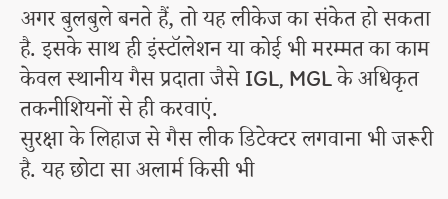अगर बुलबुले बनते हैं, तो यह लीकेज का संकेत हो सकता है. इसके साथ ही इंस्टॉलेशन या कोई भी मरम्मत का काम केवल स्थानीय गैस प्रदाता जैसे IGL, MGL के अधिकृत तकनीशियनों से ही करवाएं.
सुरक्षा के लिहाज से गैस लीक डिटेक्टर लगवाना भी जरूरी है. यह छोटा सा अलार्म किसी भी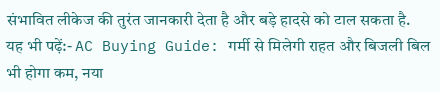संभावित लीकेज की तुरंत जानकारी देता है और बड़े हादसे को टाल सकता है.
यह भी पढ़ें:- AC Buying Guide: गर्मी से मिलेगी राहत और बिजली बिल भी होगा कम, नया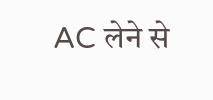AC लेने से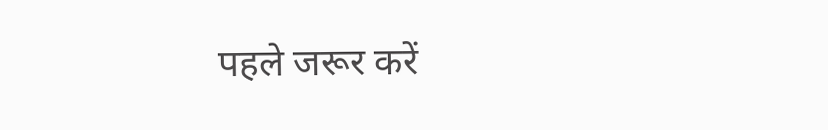पहले जरूर करें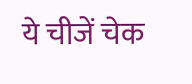ये चीजें चेक